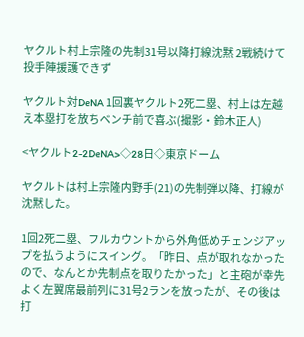ヤクルト村上宗隆の先制31号以降打線沈黙 2戦続けて投手陣援護できず

ヤクルト対DeNA 1回裏ヤクルト2死二塁、村上は左越え本塁打を放ちベンチ前で喜ぶ(撮影・鈴木正人)

<ヤクルト2-2DeNA>◇28日◇東京ドーム

ヤクルトは村上宗隆内野手(21)の先制弾以降、打線が沈黙した。

1回2死二塁、フルカウントから外角低めチェンジアップを払うようにスイング。「昨日、点が取れなかったので、なんとか先制点を取りたかった」と主砲が幸先よく左翼席最前列に31号2ランを放ったが、その後は打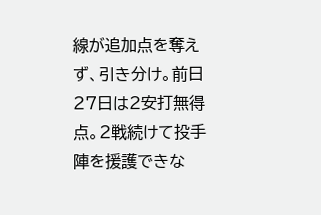線が追加点を奪えず、引き分け。前日27日は2安打無得点。2戦続けて投手陣を援護できな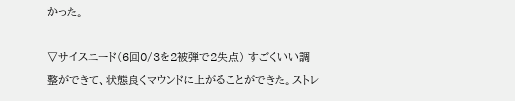かった。

▽サイスニード(6回0/3を2被弾で2失点) すごくいい調整ができて、状態良くマウンドに上がることができた。ストレ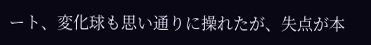ート、変化球も思い通りに操れたが、失点が本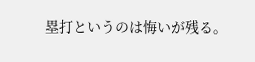塁打というのは悔いが残る。